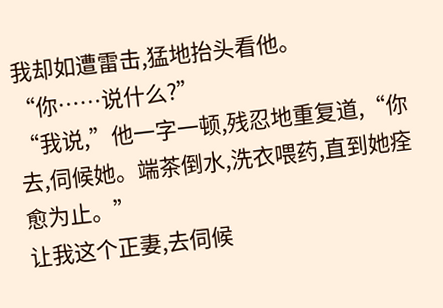我却如遭雷击,猛地抬头看他。
“你……说什么?”
“我说,”他一字一顿,残忍地重复道,“你去,伺候她。端茶倒水,洗衣喂药,直到她痊愈为止。”
让我这个正妻,去伺候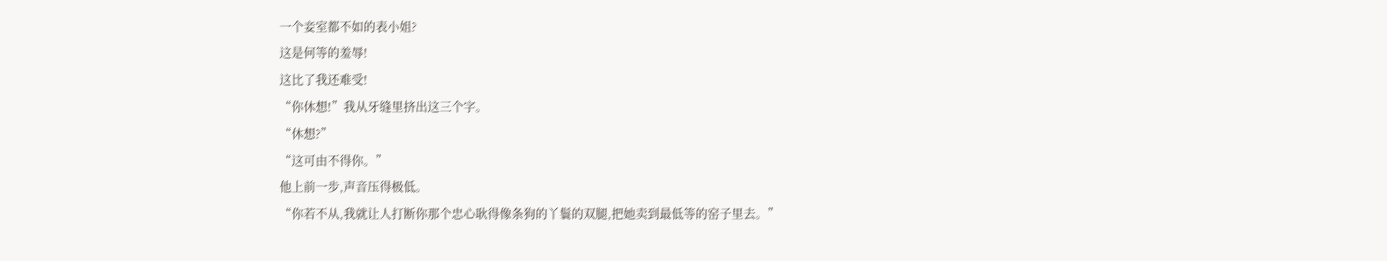一个妾室都不如的表小姐?
这是何等的羞辱!
这比了我还难受!
“你休想!”我从牙缝里挤出这三个字。
“休想?”
“这可由不得你。”
他上前一步,声音压得极低。
“你若不从,我就让人打断你那个忠心耿得像条狗的丫鬟的双腿,把她卖到最低等的窑子里去。”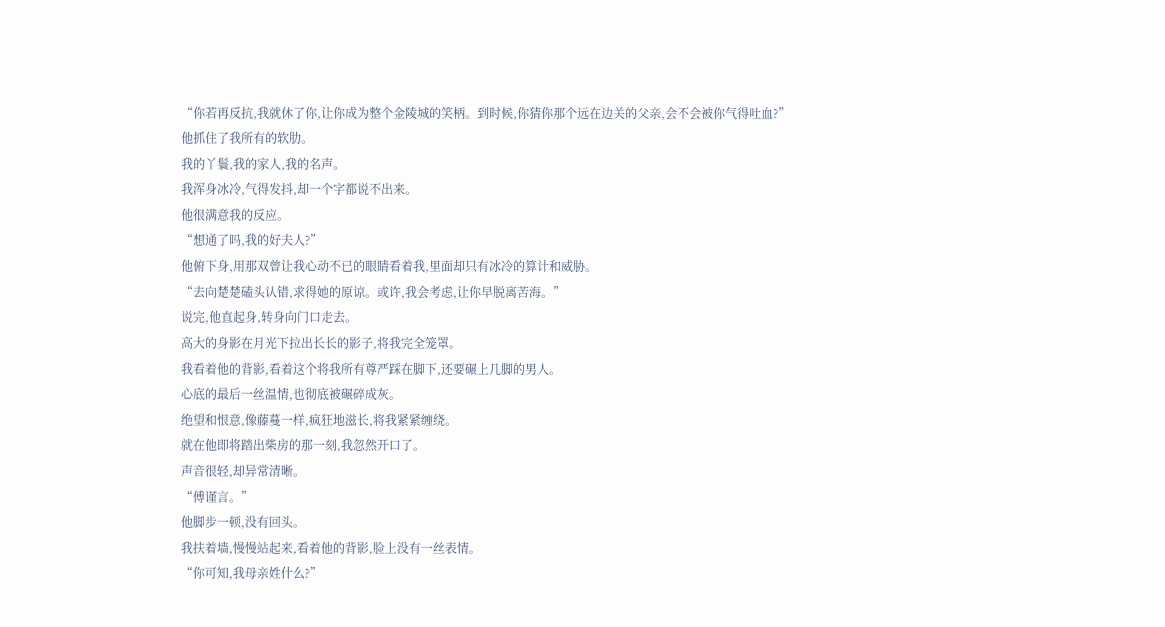“你若再反抗,我就休了你,让你成为整个金陵城的笑柄。到时候,你猜你那个远在边关的父亲,会不会被你气得吐血?”
他抓住了我所有的软肋。
我的丫鬟,我的家人,我的名声。
我浑身冰冷,气得发抖,却一个字都说不出来。
他很满意我的反应。
“想通了吗,我的好夫人?”
他俯下身,用那双曾让我心动不已的眼睛看着我,里面却只有冰冷的算计和威胁。
“去向楚楚磕头认错,求得她的原谅。或许,我会考虑,让你早脱离苦海。”
说完,他直起身,转身向门口走去。
高大的身影在月光下拉出长长的影子,将我完全笼罩。
我看着他的背影,看着这个将我所有尊严踩在脚下,还要碾上几脚的男人。
心底的最后一丝温情,也彻底被碾碎成灰。
绝望和恨意,像藤蔓一样,疯狂地滋长,将我紧紧缠绕。
就在他即将踏出柴房的那一刻,我忽然开口了。
声音很轻,却异常清晰。
“傅谨言。”
他脚步一顿,没有回头。
我扶着墙,慢慢站起来,看着他的背影,脸上没有一丝表情。
“你可知,我母亲姓什么?”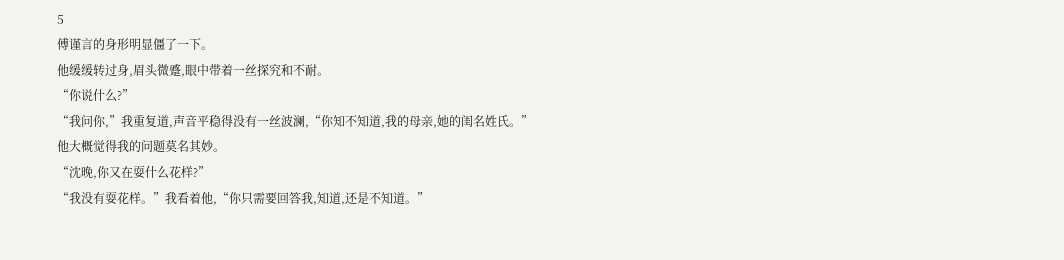5
傅谨言的身形明显僵了一下。
他缓缓转过身,眉头微蹙,眼中带着一丝探究和不耐。
“你说什么?”
“我问你,”我重复道,声音平稳得没有一丝波澜,“你知不知道,我的母亲,她的闺名姓氏。”
他大概觉得我的问题莫名其妙。
“沈晚,你又在耍什么花样?”
“我没有耍花样。”我看着他,“你只需要回答我,知道,还是不知道。”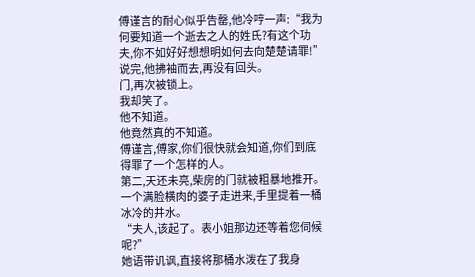傅谨言的耐心似乎告罄,他冷哼一声:“我为何要知道一个逝去之人的姓氏?有这个功夫,你不如好好想想明如何去向楚楚请罪!”
说完,他拂袖而去,再没有回头。
门,再次被锁上。
我却笑了。
他不知道。
他竟然真的不知道。
傅谨言,傅家,你们很快就会知道,你们到底得罪了一个怎样的人。
第二,天还未亮,柴房的门就被粗暴地推开。
一个满脸横肉的婆子走进来,手里提着一桶冰冷的井水。
“夫人,该起了。表小姐那边还等着您伺候呢?”
她语带讥讽,直接将那桶水泼在了我身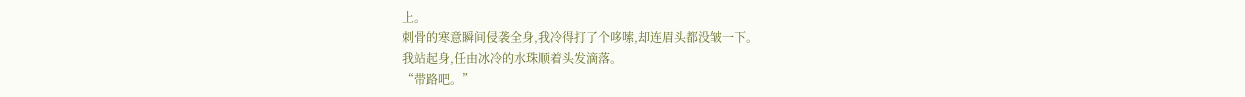上。
刺骨的寒意瞬间侵袭全身,我冷得打了个哆嗦,却连眉头都没皱一下。
我站起身,任由冰冷的水珠顺着头发滴落。
“带路吧。”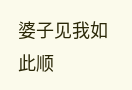婆子见我如此顺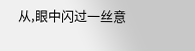从,眼中闪过一丝意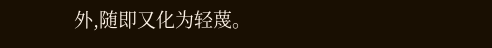外,随即又化为轻蔑。